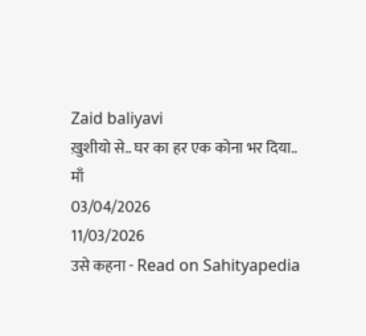Zaid baliyavi
ख़ुशीयो से.. घर का हर एक कोना भर दिया..
माँ
03/04/2026
11/03/2026
उसे कहना - Read on Sahityapedia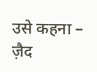उसे कहना – ज़ैद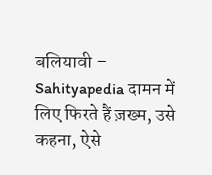बलियावी – Sahityapedia दामन में लिए फिरते हैं ज़ख्म, उसे कहना, ऐसे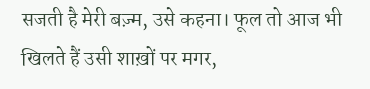सजती है मेरी बज़्म, उसे कहना। फूल तो आज भी खिलते हैं उसी शाख़ों पर मगर,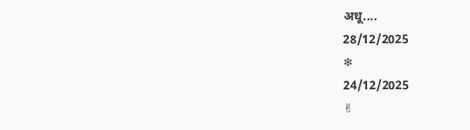अधू....
28/12/2025
❄
24/12/2025
✌